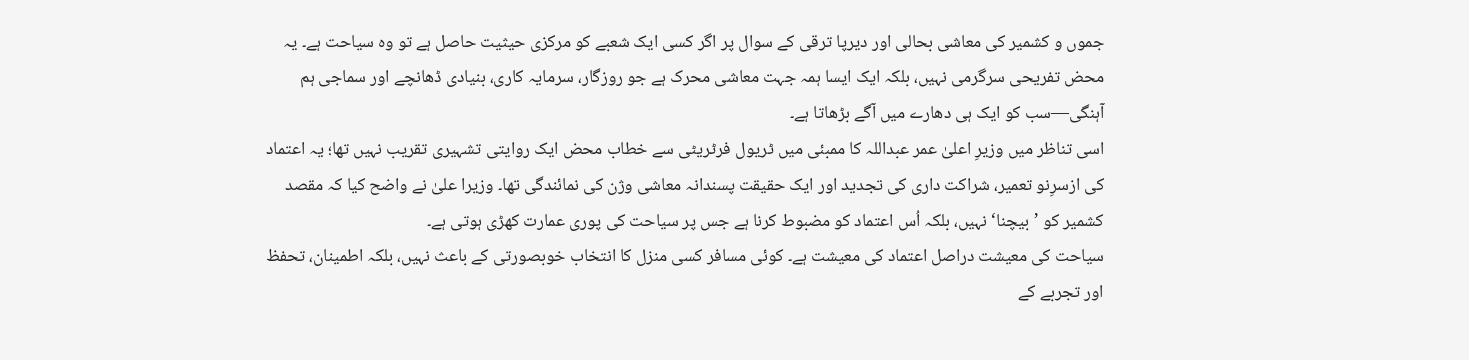جموں و کشمیر کی معاشی بحالی اور دیرپا ترقی کے سوال پر اگر کسی ایک شعبے کو مرکزی حیثیت حاصل ہے تو وہ سیاحت ہے۔ یہ محض تفریحی سرگرمی نہیں، بلکہ ایک ایسا ہمہ جہت معاشی محرک ہے جو روزگار، سرمایہ کاری، بنیادی ڈھانچے اور سماجی ہم آہنگی—سب کو ایک ہی دھارے میں آگے بڑھاتا ہے۔
اسی تناظر میں وزیرِ اعلیٰ عمر عبداللہ کا ممبئی میں ٹریول فرٹریٹی سے خطاب محض ایک روایتی تشہیری تقریب نہیں تھا؛ یہ اعتماد کی ازسرِنو تعمیر، شراکت داری کی تجدید اور ایک حقیقت پسندانہ معاشی وژن کی نمائندگی تھا۔ وزیرا علیٰ نے واضح کیا کہ مقصد کشمیر کو ’بیچنا‘ نہیں، بلکہ اُس اعتماد کو مضبوط کرنا ہے جس پر سیاحت کی پوری عمارت کھڑی ہوتی ہے۔
سیاحت کی معیشت دراصل اعتماد کی معیشت ہے۔ کوئی مسافر کسی منزل کا انتخاب خوبصورتی کے باعث نہیں، بلکہ اطمینان، تحفظ اور تجربے کے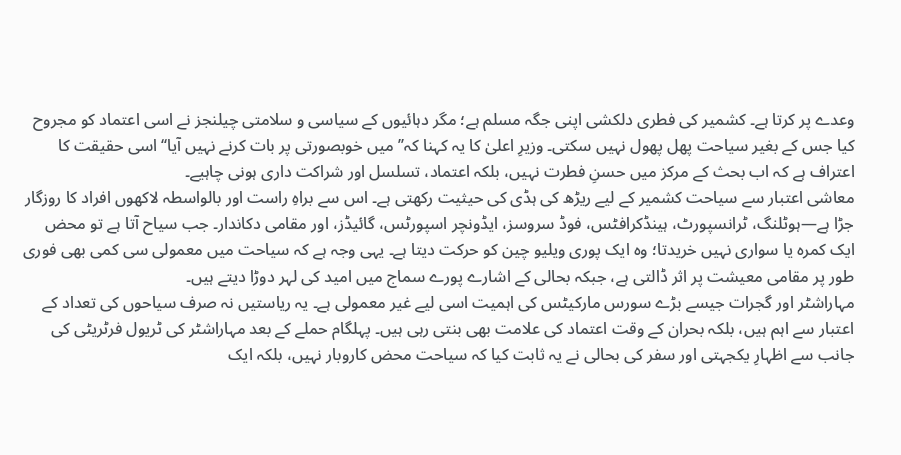وعدے پر کرتا ہے۔ کشمیر کی فطری دلکشی اپنی جگہ مسلم ہے؛ مگر دہائیوں کے سیاسی و سلامتی چیلنجز نے اسی اعتماد کو مجروح کیا جس کے بغیر سیاحت پھل پھول نہیں سکتی۔ وزیرِ اعلیٰ کا یہ کہنا کہ’’میں خوبصورتی پر بات کرنے نہیں آیا‘‘ اسی حقیقت کا اعتراف ہے کہ اب بحث کے مرکز میں حسنِ فطرت نہیں، بلکہ اعتماد، تسلسل اور شراکت داری ہونی چاہیے۔
معاشی اعتبار سے سیاحت کشمیر کے لیے ریڑھ کی ہڈی کی حیثیت رکھتی ہے۔ اس سے براہِ راست اور بالواسطہ لاکھوں افراد کا روزگار جڑا ہے—ہوٹلنگ، ٹرانسپورٹ، ہینڈکرافٹس، فوڈ سروسز، ایڈونچر اسپورٹس، گائیڈز، اور مقامی دکاندار۔ جب سیاح آتا ہے تو محض ایک کمرہ یا سواری نہیں خریدتا؛ وہ ایک پوری ویلیو چین کو حرکت دیتا ہے۔ یہی وجہ ہے کہ سیاحت میں معمولی سی کمی بھی فوری طور پر مقامی معیشت پر اثر ڈالتی ہے، جبکہ بحالی کے اشارے پورے سماج میں امید کی لہر دوڑا دیتے ہیں۔
مہاراشٹر اور گجرات جیسے بڑے سورس مارکیٹس کی اہمیت اسی لیے غیر معمولی ہے۔ یہ ریاستیں نہ صرف سیاحوں کی تعداد کے اعتبار سے اہم ہیں، بلکہ بحران کے وقت اعتماد کی علامت بھی بنتی رہی ہیں۔ پہلگام حملے کے بعد مہاراشٹر کی ٹریول فرٹریٹی کی جانب سے اظہارِ یکجہتی اور سفر کی بحالی نے یہ ثابت کیا کہ سیاحت محض کاروبار نہیں، بلکہ ایک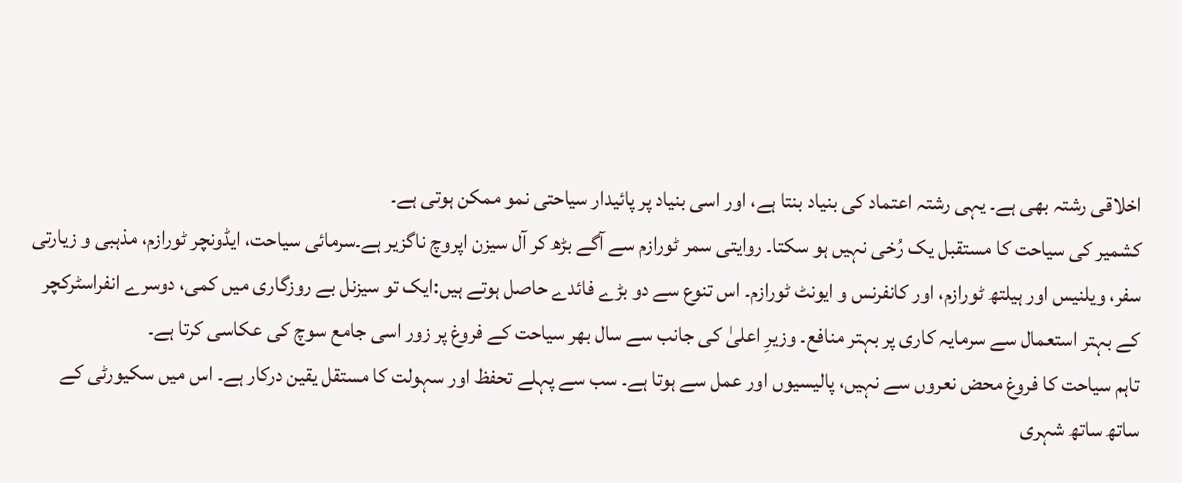اخلاقی رشتہ بھی ہے۔ یہی رشتہ اعتماد کی بنیاد بنتا ہے، اور اسی بنیاد پر پائیدار سیاحتی نمو ممکن ہوتی ہے۔
کشمیر کی سیاحت کا مستقبل یک رُخی نہیں ہو سکتا۔ روایتی سمر ٹورازم سے آگے بڑھ کر آل سیزن اپروچ ناگزیر ہے۔سرمائی سیاحت، ایڈونچر ٹورازم، مذہبی و زیارتی سفر، ویلنیس اور ہیلتھ ٹورازم، اور کانفرنس و ایونٹ ٹورازم۔ اس تنوع سے دو بڑے فائدے حاصل ہوتے ہیں:ایک تو سیزنل بے روزگاری میں کمی، دوسرے انفراسٹرکچر کے بہتر استعمال سے سرمایہ کاری پر بہتر منافع۔ وزیرِ اعلیٰ کی جانب سے سال بھر سیاحت کے فروغ پر زور اسی جامع سوچ کی عکاسی کرتا ہے۔
تاہم سیاحت کا فروغ محض نعروں سے نہیں، پالیسیوں اور عمل سے ہوتا ہے۔ سب سے پہلے تحفظ اور سہولت کا مستقل یقین درکار ہے۔ اس میں سکیورٹی کے ساتھ ساتھ شہری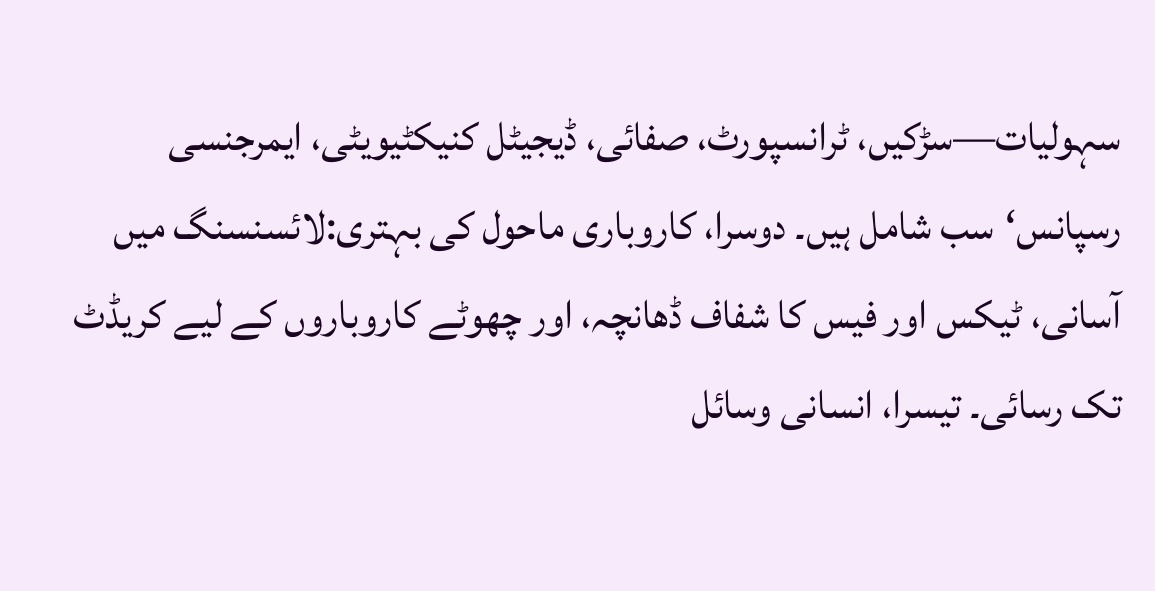سہولیات—سڑکیں، ٹرانسپورٹ، صفائی، ڈیجیٹل کنیکٹیویٹی، ایمرجنسی رسپانس‘سب شامل ہیں۔ دوسرا، کاروباری ماحول کی بہتری:لائسنسنگ میں آسانی، ٹیکس اور فیس کا شفاف ڈھانچہ، اور چھوٹے کاروباروں کے لیے کریڈٹ تک رسائی۔ تیسرا، انسانی وسائل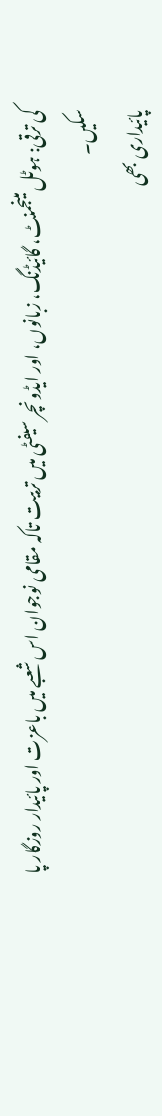کی ترقی: ہوٹل مینجمنٹ، گائیڈنگ، زبانوں، اور ایڈونچر سیفٹی میں تربیت تاکہ مقامی نوجوان اس شعبے میں باعزت اور پائیدار روزگار پا سکیں۔
پائیداری بھی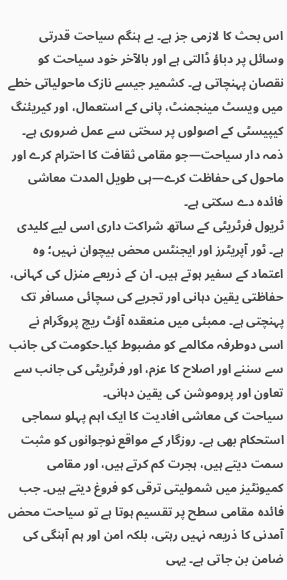اس بحث کا لازمی جز ہے۔ بے ہنگم سیاحت قدرتی وسائل پر دباؤ ڈالتی ہے اور بالآخر خود سیاحت کو نقصان پہنچاتی ہے۔ کشمیر جیسے نازک ماحولیاتی خطے میں ویسٹ مینجمنٹ، پانی کے استعمال، اور کیریئنگ کیپیسٹی کے اصولوں پر سختی سے عمل ضروری ہے۔ ذمہ دار سیاحت—جو مقامی ثقافت کا احترام کرے اور ماحول کی حفاظت کرے—ہی طویل المدت معاشی فائدہ دے سکتی ہے۔
ٹریول فرٹریٹی کے ساتھ شراکت داری اسی لیے کلیدی ہے۔ ٹور آپریٹرز اور ایجنٹس محض بیچوان نہیں؛ وہ اعتماد کے سفیر ہوتے ہیں۔ ان کے ذریعے منزل کی کہانی، حفاظتی یقین دہانی اور تجربے کی سچائی مسافر تک پہنچتی ہے۔ ممبئی میں منعقدہ آؤٹ ریچ پروگرام نے اسی دوطرفہ مکالمے کو مضبوط کیا۔حکومت کی جانب سے سننے اور اصلاح کا عزم، اور فرٹریٹی کی جانب سے تعاون اور پروموشن کی یقین دہانی۔
سیاحت کی معاشی افادیت کا ایک اہم پہلو سماجی استحکام بھی ہے۔ روزگار کے مواقع نوجوانوں کو مثبت سمت دیتے ہیں، ہجرت کم کرتے ہیں، اور مقامی کمیونٹیز میں شمولیتی ترقی کو فروغ دیتے ہیں۔ جب فائدہ مقامی سطح پر تقسیم ہوتا ہے تو سیاحت محض آمدنی کا ذریعہ نہیں رہتی، بلکہ امن اور ہم آہنگی کی ضامن بن جاتی ہے۔ یہی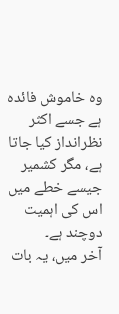وہ خاموش فائدہ ہے جسے اکثر نظرانداز کیا جاتا ہے، مگر کشمیر جیسے خطے میں اس کی اہمیت دوچند ہے۔
آخر میں، یہ بات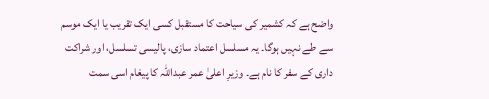واضح ہے کہ کشمیر کی سیاحت کا مستقبل کسی ایک تقریب یا ایک موسم سے طے نہیں ہوگا۔ یہ مسلسل اعتماد سازی، پالیسی تسلسل، اور شراکت داری کے سفر کا نام ہے۔ وزیرِ اعلیٰ عمر عبداللہ کا پیغام اسی سمت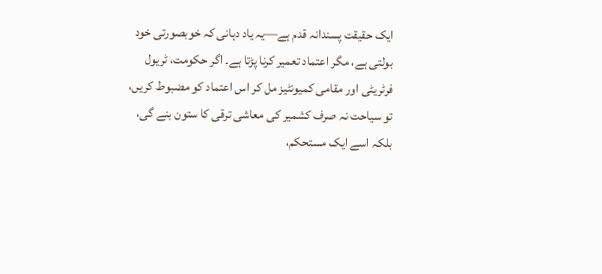ایک حقیقت پسندانہ قدم ہے—یہ یاد دہانی کہ خوبصورتی خود بولتی ہے، مگر اعتماد تعمیر کرنا پڑتا ہے۔ اگر حکومت، ٹریول فرٹریٹی اور مقامی کمیونٹیز مل کر اس اعتماد کو مضبوط کریں، تو سیاحت نہ صرف کشمیر کی معاشی ترقی کا ستون بنے گی، بلکہ اسے ایک مستحکم،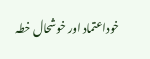خوداعتماد اور خوشحال خطہ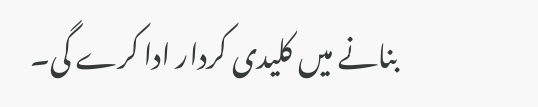بنانے میں کلیدی کردار ادا کرے گی۔